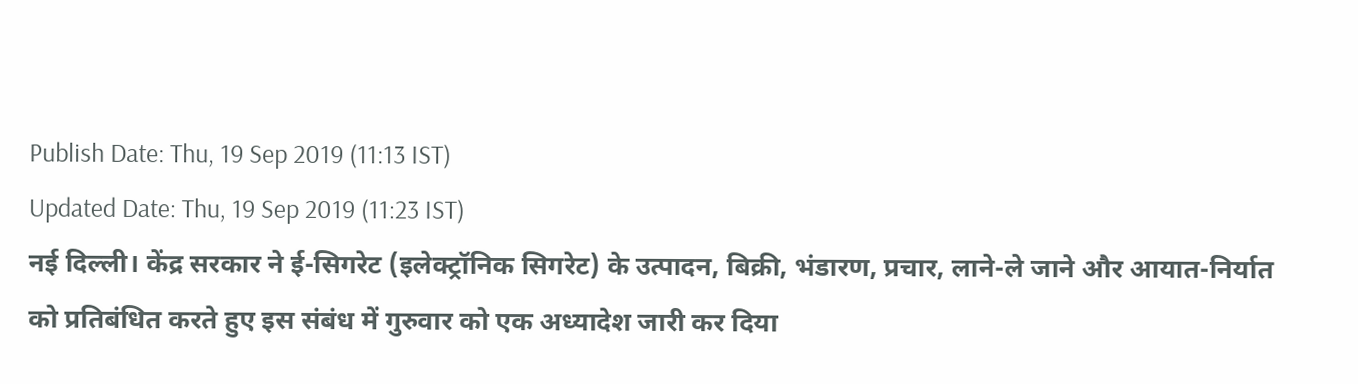Publish Date: Thu, 19 Sep 2019 (11:13 IST)
Updated Date: Thu, 19 Sep 2019 (11:23 IST)
नई दिल्ली। केंद्र सरकार ने ई-सिगरेट (इलेक्ट्रॉनिक सिगरेट) के उत्पादन, बिक्री, भंडारण, प्रचार, लाने-ले जाने और आयात-निर्यात को प्रतिबंधित करते हुए इस संबंध में गुरुवार को एक अध्यादेश जारी कर दिया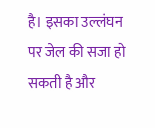है। इसका उल्लंघन पर जेल की सजा हो सकती है और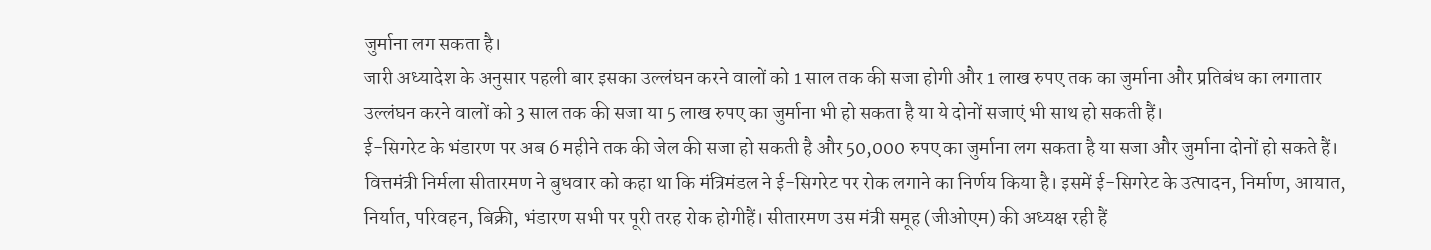जुर्माना लग सकता है।
जारी अध्यादेश के अनुसार पहली बार इसका उल्लंघन करने वालों को 1 साल तक की सजा होगी और 1 लाख रुपए तक का जुर्माना और प्रतिबंध का लगातार उल्लंघन करने वालों को 3 साल तक की सजा या 5 लाख रुपए का जुर्माना भी हो सकता है या ये दोनों सजाएं भी साथ हो सकती हैं।
ई-सिगरेट के भंडारण पर अब 6 महीने तक की जेल की सजा हो सकती है और 50,000 रुपए का जुर्माना लग सकता है या सजा और जुर्माना दोनों हो सकते हैं।
वित्तमंत्री निर्मला सीतारमण ने बुधवार को कहा था कि मंत्रिमंडल ने ई-सिगरेट पर रोक लगाने का निर्णय किया है। इसमें ई-सिगरेट के उत्पादन, निर्माण, आयात, निर्यात, परिवहन, बिक्री, भंडारण सभी पर पूरी तरह रोक होगीहैं। सीतारमण उस मंत्री समूह (जीओएम) की अध्यक्ष रही हैं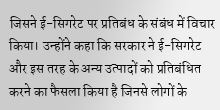जिसने ई-सिगरेट पर प्रतिबंध के संबंध में विचार किया। उन्होंने कहा कि सरकार ने ई-सिगरेट और इस तरह के अन्य उत्पादों को प्रतिबंधित करने का फैसला किया है जिनसे लोगों के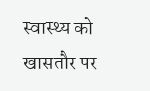स्वास्थ्य को खासतौर पर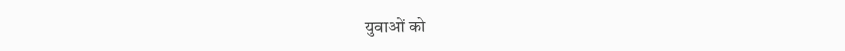युवाओं को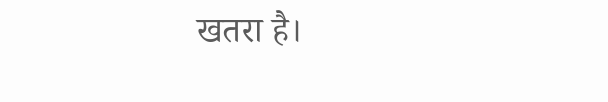खतरा है।